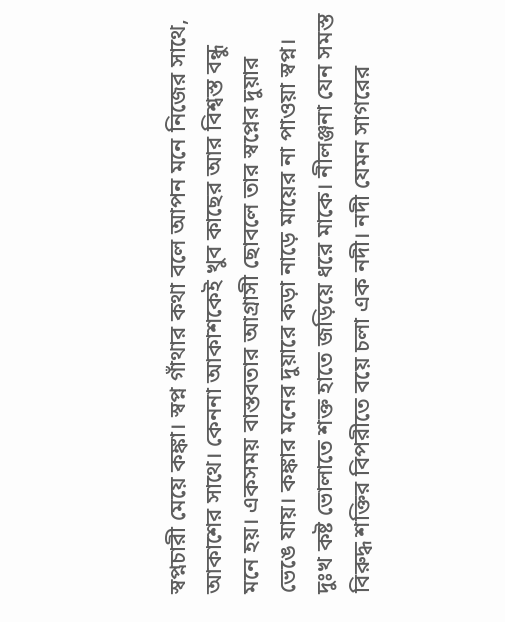স্বপ্নচারী মেয়ে কঙ্কা। স্বপ্ন গাঁথার কথা বলে আপন মনে নিজের সাথে, আকাশের সাথে। কেননা আকাশকেই খুব কাছের আর বিশ্বস্ত বন্ধু মনে হয়। একসময় বাস্তবতার আগ্রাসী ছোবলে তার স্বপ্নের দুয়ার ভেঙে যায়। কঙ্কার মনের দুয়ারে কড়া নাড়ে মায়ের না পাওয়া স্বপ্ন। দুঃখ কষ্ট ভোলাতে শক্ত হাতে জড়িয়ে ধরে মাকে। নীলঞ্জনা যেন সমস্ত বিরুদ্ধ শক্তির বিপরীতে বয়ে চলা এক নদী। নদী যেমন সাগরের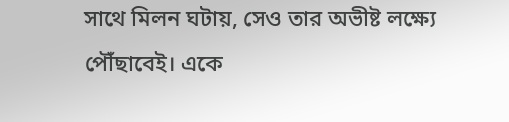সাথে মিলন ঘটায়, সেও তার অভীষ্ট লক্ষ্যে পৌঁছাবেই। একে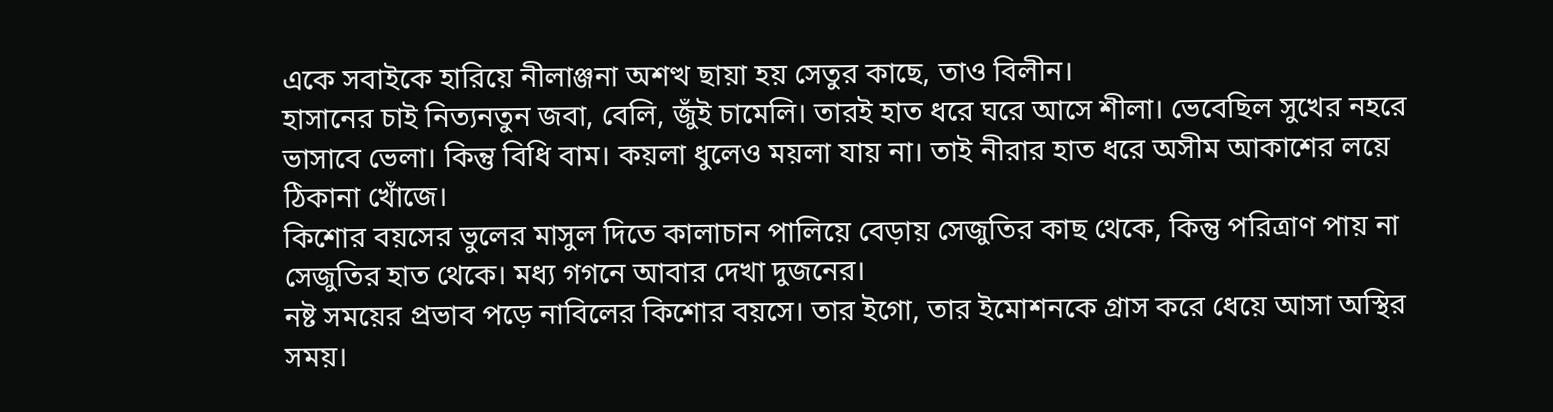একে সবাইকে হারিয়ে নীলাঞ্জনা অশত্থ ছায়া হয় সেতুর কাছে, তাও বিলীন।
হাসানের চাই নিত্যনতুন জবা, বেলি, জুঁই চামেলি। তারই হাত ধরে ঘরে আসে শীলা। ভেবেছিল সুখের নহরে ভাসাবে ভেলা। কিন্তু বিধি বাম। কয়লা ধুলেও ময়লা যায় না। তাই নীরার হাত ধরে অসীম আকাশের লয়ে ঠিকানা খোঁজে।
কিশোর বয়সের ভুলের মাসুল দিতে কালাচান পালিয়ে বেড়ায় সেজুতির কাছ থেকে, কিন্তু পরিত্রাণ পায় না সেজুতির হাত থেকে। মধ্য গগনে আবার দেখা দুজনের।
নষ্ট সময়ের প্রভাব পড়ে নাবিলের কিশোর বয়সে। তার ইগো, তার ইমোশনকে গ্রাস করে ধেয়ে আসা অস্থির সময়।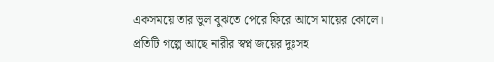একসময়ে তার ভুল বুঝতে পেরে ফিরে আসে মায়ের কোলে।
প্রতিটি গল্পে আছে নারীর স্বপ্ন জয়ের দুঃসহ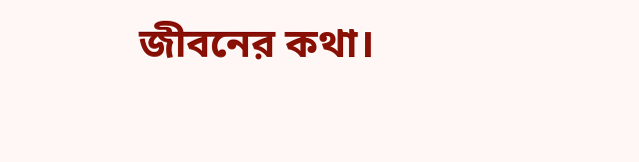জীবনের কথা।